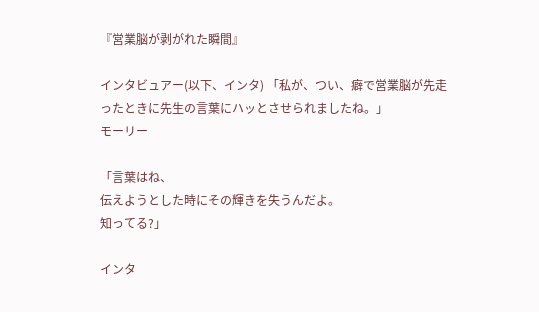『営業脳が剥がれた瞬間』

インタビュアー(以下、インタ) 「私が、つい、癖で営業脳が先走ったときに先生の言葉にハッとさせられましたね。」
モーリー

「言葉はね、
伝えようとした時にその輝きを失うんだよ。
知ってる?」

インタ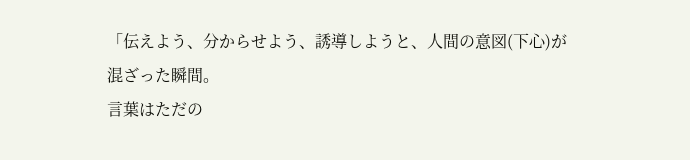「伝えよう、分からせよう、誘導しようと、人間の意図(下心)が混ざった瞬間。
言葉はただの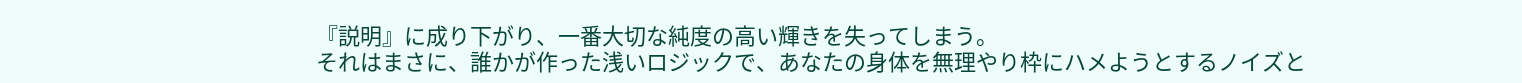『説明』に成り下がり、一番大切な純度の高い輝きを失ってしまう。
それはまさに、誰かが作った浅いロジックで、あなたの身体を無理やり枠にハメようとするノイズと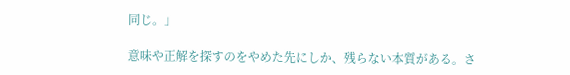同じ。」

意味や正解を探すのをやめた先にしか、残らない本質がある。さ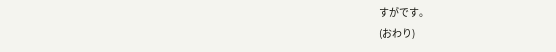すがです。
(おわり)